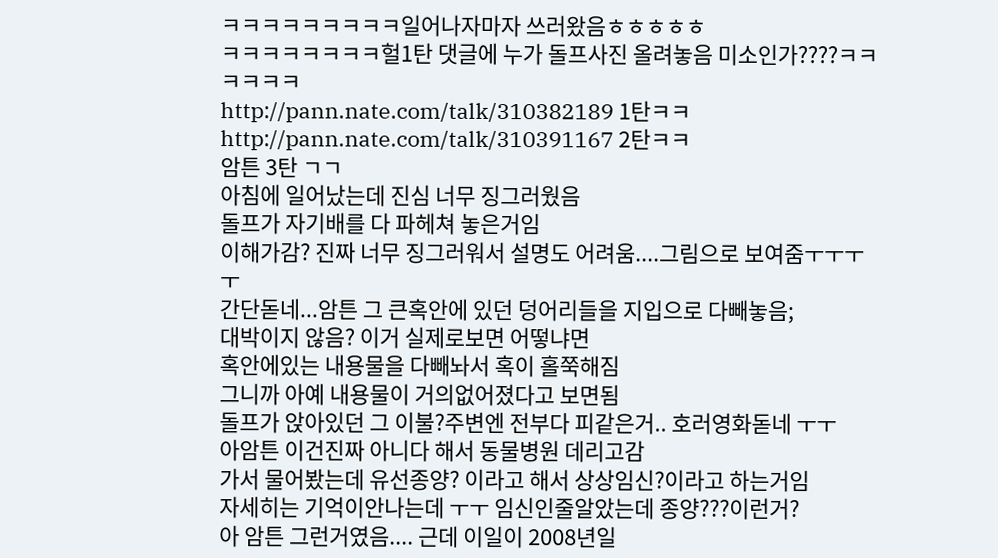ㅋㅋㅋㅋㅋㅋㅋㅋㅋ일어나자마자 쓰러왔음ㅎㅎㅎㅎㅎ
ㅋㅋㅋㅋㅋㅋㅋㅋ헐1탄 댓글에 누가 돌프사진 올려놓음 미소인가????ㅋㅋㅋㅋㅋㅋ
http://pann.nate.com/talk/310382189 1탄ㅋㅋ
http://pann.nate.com/talk/310391167 2탄ㅋㅋ
암튼 3탄 ㄱㄱ
아침에 일어났는데 진심 너무 징그러웠음
돌프가 자기배를 다 파헤쳐 놓은거임
이해가감? 진짜 너무 징그러워서 설명도 어려움....그림으로 보여줌ㅜㅜㅜㅜ
간단돋네...암튼 그 큰혹안에 있던 덩어리들을 지입으로 다빼놓음;
대박이지 않음? 이거 실제로보면 어떻냐면
혹안에있는 내용물을 다빼놔서 혹이 홀쭉해짐
그니까 아예 내용물이 거의없어졌다고 보면됨
돌프가 앉아있던 그 이불?주변엔 전부다 피같은거.. 호러영화돋네 ㅜㅜ
아암튼 이건진짜 아니다 해서 동물병원 데리고감
가서 물어봤는데 유선종양? 이라고 해서 상상임신?이라고 하는거임
자세히는 기억이안나는데 ㅜㅜ 임신인줄알았는데 종양???이런거?
아 암튼 그런거였음.... 근데 이일이 2008년일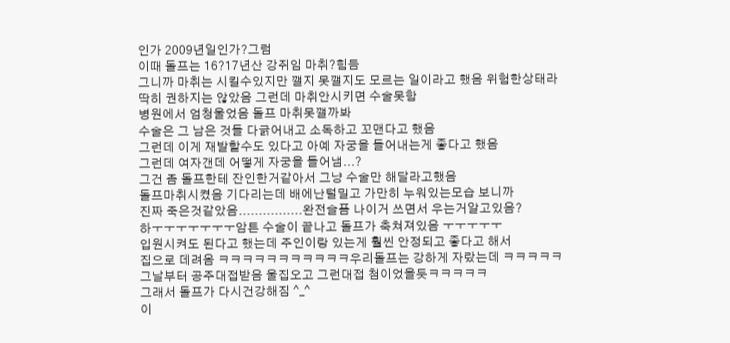인가 2009년일인가?그럼
이때 돌프는 16?17년산 강쥐임 마취?힘듬
그니까 마취는 시킬수있지만 깰지 못깰지도 모르는 일이라고 했음 위험한상태라
딱히 권하지는 않았음 그런데 마취안시키면 수술못함
병원에서 엄청울었음 돌프 마취못깰까봐
수술은 그 남은 것들 다긁어내고 소독하고 꼬맨다고 했음
그런데 이게 재발할수도 있다고 아예 자궁을 들어내는게 좋다고 했음
그런데 여자갠데 어떻게 자궁을 들어냄...?
그건 좀 돌프한테 잔인한거같아서 그냥 수술만 해달라고했음
돌프마취시켰음 기다리는데 배에난털밀고 가만히 누워있는모습 보니까
진짜 죽은것같았음................완전슬픔 나이거 쓰면서 우는거알고있음?
하ㅜㅜㅜㅜㅜㅜㅜ암튼 수술이 끝나고 돌프가 축쳐져있음 ㅜㅜㅜㅜㅜ
입원시켜도 된다고 했는데 주인이랑 있는게 훨씬 안정되고 좋다고 해서
집으로 데려옴 ㅋㅋㅋㅋㅋㅋㅋㅋㅋㅋㅋ우리돌프는 강하게 자랐는데 ㅋㅋㅋㅋㅋ
그날부터 공주대접받음 울집오고 그런대접 첨이었을듯ㅋㅋㅋㅋㅋ
그래서 돌프가 다시건강해짐 ^_^
이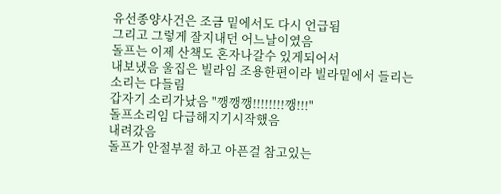유선종양사건은 조금 밑에서도 다시 언급됨
그리고 그렇게 잘지내던 어느날이였음
돌프는 이제 산책도 혼자나갈수 있게되어서
내보냈음 울집은 빌라임 조용한편이라 빌라밑에서 들리는 소리는 다들림
갑자기 소리가났음 "깽깽깽!!!!!!!!깽!!!"
돌프소리임 다급해지기시작했음
내려갔음
돌프가 안절부절 하고 아픈걸 참고있는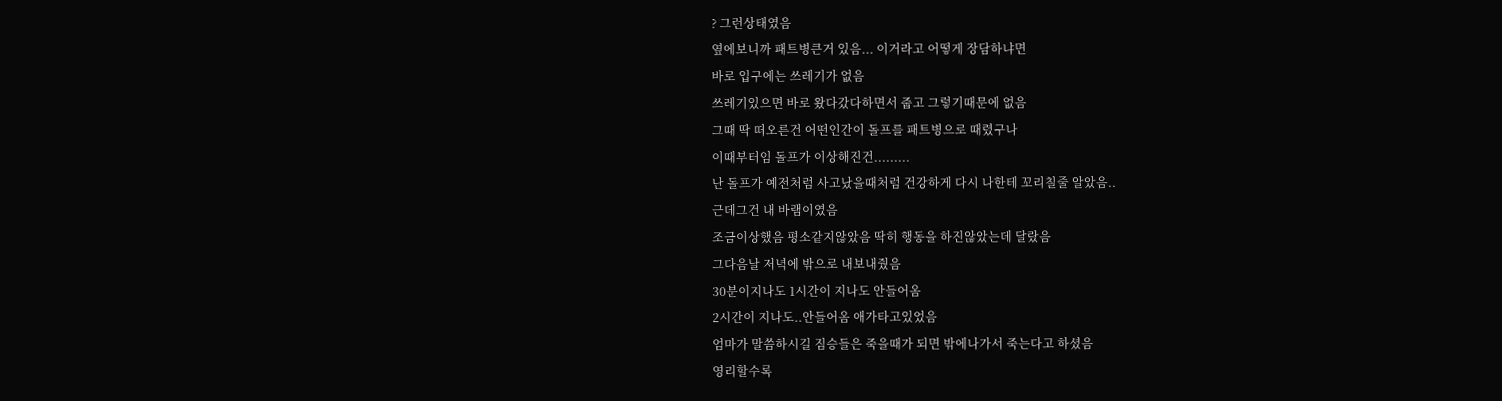? 그런상태였음
옆에보니까 패트병큰거 있음... 이거라고 어떻게 장담하냐면
바로 입구에는 쓰레기가 없음
쓰레기있으면 바로 왔다갔다하면서 줍고 그렇기때문에 없음
그때 딱 떠오른건 어떤인간이 돌프를 패트병으로 때렸구나
이때부터임 돌프가 이상해진건.........
난 돌프가 예전처럼 사고났을때처럼 건강하게 다시 나한테 꼬리칠줄 알았음..
근데그건 내 바램이였음
조금이상했음 평소같지않았음 딱히 행동을 하진않았는데 달랐음
그다음날 저녁에 밖으로 내보내줬음
30분이지나도 1시간이 지나도 안들어옴
2시간이 지나도..안들어옴 애가타고있었음
엄마가 말씀하시길 짐승들은 죽을때가 되면 밖에나가서 죽는다고 하셨음
영리할수록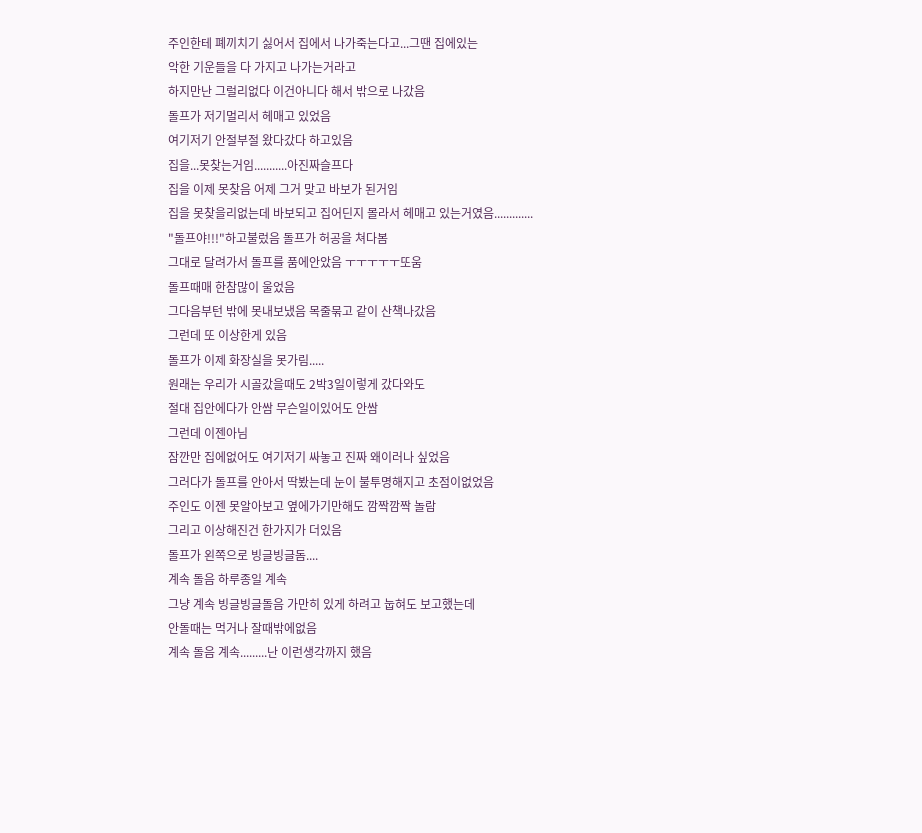주인한테 폐끼치기 싫어서 집에서 나가죽는다고...그땐 집에있는
악한 기운들을 다 가지고 나가는거라고
하지만난 그럴리없다 이건아니다 해서 밖으로 나갔음
돌프가 저기멀리서 헤매고 있었음
여기저기 안절부절 왔다갔다 하고있음
집을...못찾는거임...........아진짜슬프다
집을 이제 못찾음 어제 그거 맞고 바보가 된거임
집을 못찾을리없는데 바보되고 집어딘지 몰라서 헤매고 있는거였음.............
"돌프야!!!"하고불렀음 돌프가 허공을 쳐다봄
그대로 달려가서 돌프를 품에안았음 ㅜㅜㅜㅜㅜ또움
돌프때매 한참많이 울었음
그다음부턴 밖에 못내보냈음 목줄묶고 같이 산책나갔음
그런데 또 이상한게 있음
돌프가 이제 화장실을 못가림.....
원래는 우리가 시골갔을때도 2박3일이렇게 갔다와도
절대 집안에다가 안쌈 무슨일이있어도 안쌈
그런데 이젠아님
잠깐만 집에없어도 여기저기 싸놓고 진짜 왜이러나 싶었음
그러다가 돌프를 안아서 딱봤는데 눈이 불투명해지고 초점이없었음
주인도 이젠 못알아보고 옆에가기만해도 깜짝깜짝 놀람
그리고 이상해진건 한가지가 더있음
돌프가 왼쪽으로 빙글빙글돔....
계속 돌음 하루종일 계속
그냥 계속 빙글빙글돌음 가만히 있게 하려고 눕혀도 보고했는데
안돌때는 먹거나 잘때밖에없음
계속 돌음 계속.........난 이런생각까지 했음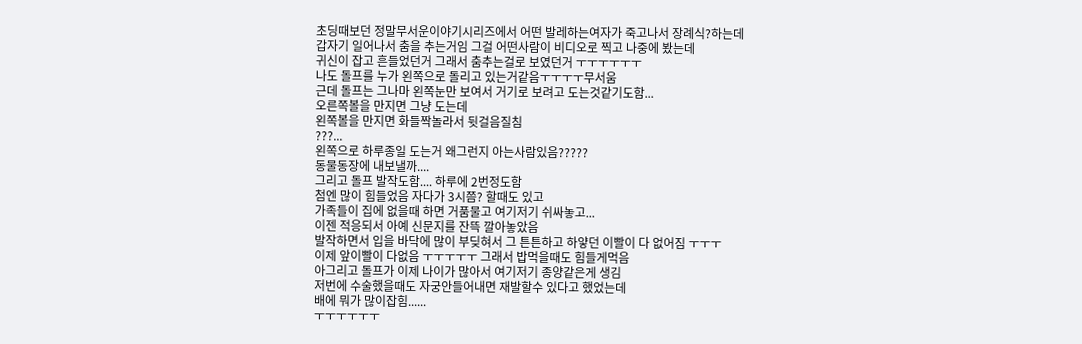초딩때보던 정말무서운이야기시리즈에서 어떤 발레하는여자가 죽고나서 장례식?하는데
갑자기 일어나서 춤을 추는거임 그걸 어떤사람이 비디오로 찍고 나중에 봤는데
귀신이 잡고 흔들었던거 그래서 춤추는걸로 보였던거 ㅜㅜㅜㅜㅜㅜ
나도 돌프를 누가 왼쪽으로 돌리고 있는거같음ㅜㅜㅜㅜ무서움
근데 돌프는 그나마 왼쪽눈만 보여서 거기로 보려고 도는것같기도함...
오른쪽볼을 만지면 그냥 도는데
왼쪽볼을 만지면 화들짝놀라서 뒷걸음질침
???...
왼쪽으로 하루종일 도는거 왜그런지 아는사람있음?????
동물동장에 내보낼까....
그리고 돌프 발작도함.... 하루에 2번정도함
첨엔 많이 힘들었음 자다가 3시쯤? 할때도 있고
가족들이 집에 없을때 하면 거품물고 여기저기 쉬싸놓고...
이젠 적응되서 아예 신문지를 잔뜩 깔아놓았음
발작하면서 입을 바닥에 많이 부딪혀서 그 튼튼하고 하얗던 이빨이 다 없어짐 ㅜㅜㅜ
이제 앞이빨이 다없음 ㅜㅜㅜㅜㅜ 그래서 밥먹을때도 힘들게먹음
아그리고 돌프가 이제 나이가 많아서 여기저기 종양같은게 생김
저번에 수술했을때도 자궁안들어내면 재발할수 있다고 했었는데
배에 뭐가 많이잡힘......
ㅜㅜㅜㅜㅜㅜ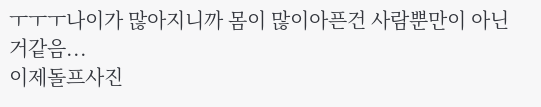ㅜㅜㅜ나이가 많아지니까 몸이 많이아픈건 사람뿐만이 아닌거같음...
이제돌프사진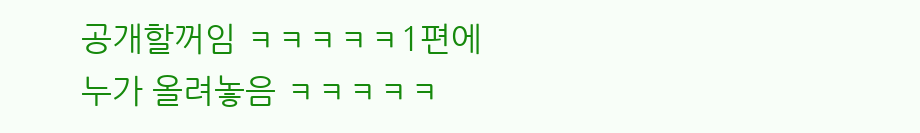공개할꺼임 ㅋㅋㅋㅋㅋ1편에 누가 올려놓음 ㅋㅋㅋㅋㅋ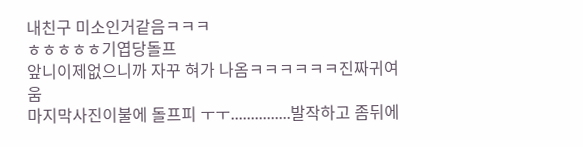내친구 미소인거같음ㅋㅋㅋ
ㅎㅎㅎㅎㅎ기엽당돌프
앞니이제없으니까 자꾸 혀가 나옴ㅋㅋㅋㅋㅋㅋ진짜귀여움
마지막사진이불에 돌프피 ㅜㅜ...............발작하고 좀뒤에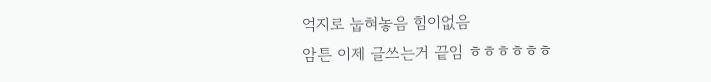억지로 눕혀놓음 힘이없음
암튼 이제 글쓰는거 끝임 ㅎㅎㅎㅎㅎㅎ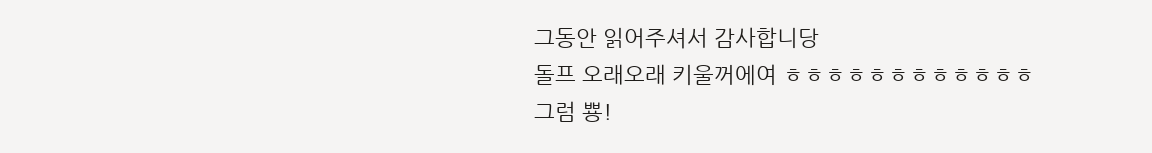그동안 읽어주셔서 감사합니당
돌프 오래오래 키울꺼에여 ㅎㅎㅎㅎㅎㅎㅎㅎㅎㅎㅎㅎ
그럼 뿅!